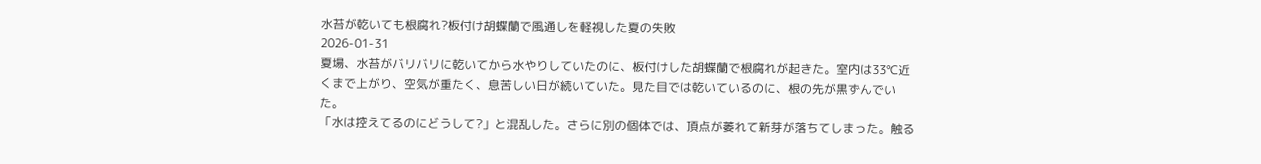水苔が乾いても根腐れ?板付け胡蝶蘭で風通しを軽視した夏の失敗
2026-01-31
夏場、水苔がバリバリに乾いてから水やりしていたのに、板付けした胡蝶蘭で根腐れが起きた。室内は33℃近くまで上がり、空気が重たく、息苦しい日が続いていた。見た目では乾いているのに、根の先が黒ずんでいた。
「水は控えてるのにどうして?」と混乱した。さらに別の個体では、頂点が萎れて新芽が落ちてしまった。触る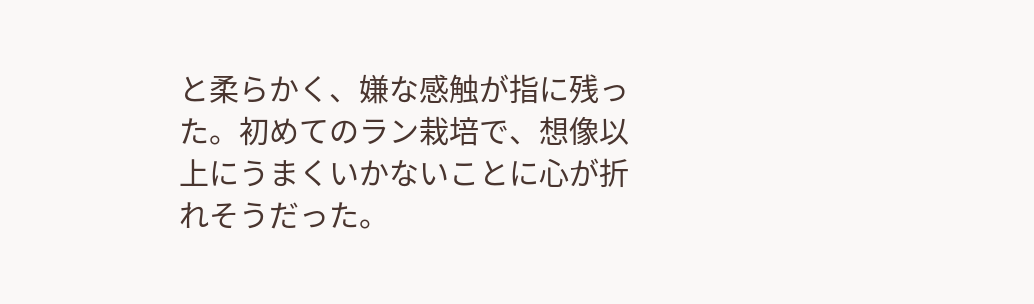と柔らかく、嫌な感触が指に残った。初めてのラン栽培で、想像以上にうまくいかないことに心が折れそうだった。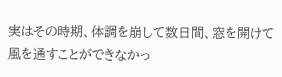実はその時期、体調を崩して数日間、窓を開けて風を通すことができなかっ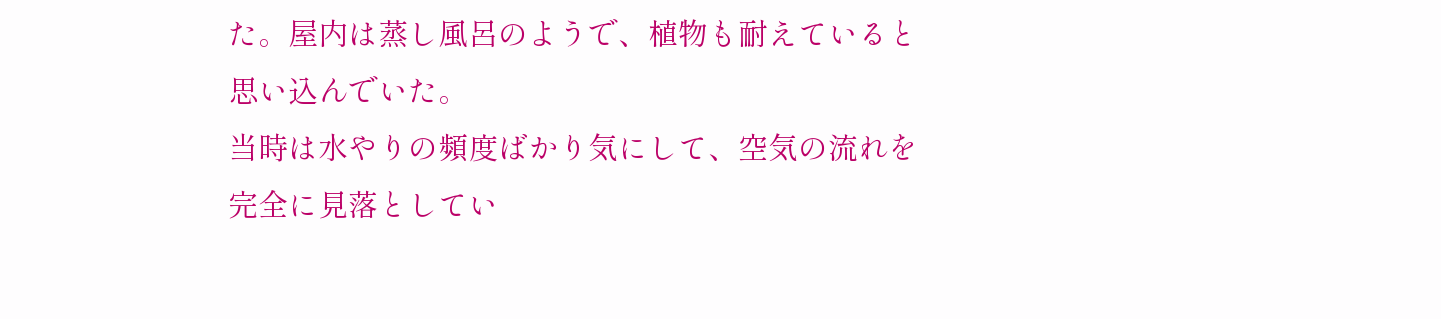た。屋内は蒸し風呂のようで、植物も耐えていると思い込んでいた。
当時は水やりの頻度ばかり気にして、空気の流れを完全に見落としてい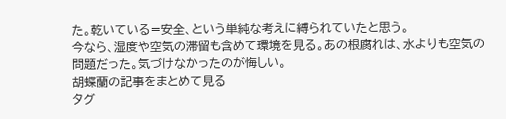た。乾いている=安全、という単純な考えに縛られていたと思う。
今なら、湿度や空気の滞留も含めて環境を見る。あの根腐れは、水よりも空気の問題だった。気づけなかったのが悔しい。
胡蝶蘭の記事をまとめて見る
タグ